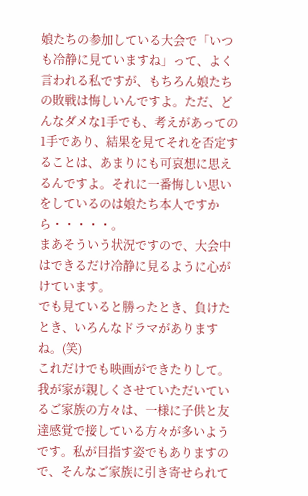娘たちの参加している大会で「いつも冷静に見ていますね」って、よく言われる私ですが、もちろん娘たちの敗戦は悔しいんですよ。ただ、どんなダメな1手でも、考えがあっての1手であり、結果を見てそれを否定することは、あまりにも可哀想に思えるんですよ。それに一番悔しい思いをしているのは娘たち本人ですから・・・・・。
まあそういう状況ですので、大会中はできるだけ冷静に見るように心がけています。
でも見ていると勝ったとき、負けたとき、いろんなドラマがありますね。(笑)
これだけでも映画ができたりして。
我が家が親しくさせていただいているご家族の方々は、一様に子供と友達感覚で接している方々が多いようです。私が目指す姿でもありますので、そんなご家族に引き寄せられて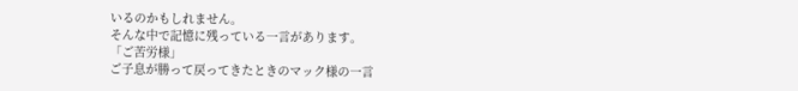いるのかもしれません。
そんな中で記憶に残っている一言があります。
「ご苦労様」
ご子息が勝って戻ってきたときのマック様の一言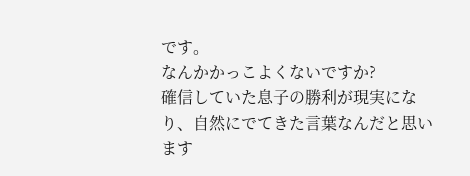です。
なんかかっこよくないですか?
確信していた息子の勝利が現実になり、自然にでてきた言葉なんだと思います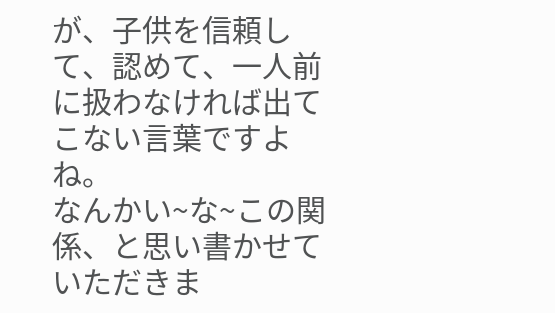が、子供を信頼して、認めて、一人前に扱わなければ出てこない言葉ですよね。
なんかい~な~この関係、と思い書かせていただきま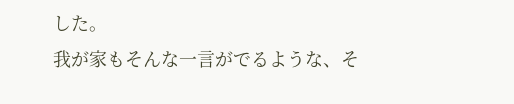した。
我が家もそんな一言がでるような、そ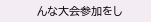んな大会参加をし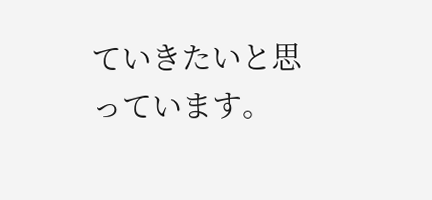ていきたいと思っています。